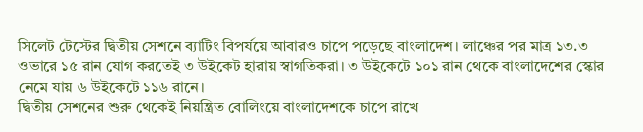সিলেট টেস্টের দ্বিতীয় সেশনে ব্যাটিং বিপর্যয়ে আবারও চাপে পড়েছে বাংলাদেশ। লাঞ্চের পর মাত্র ১৩.৩ ওভারে ১৫ রান যোগ করতেই ৩ উইকেট হারায় স্বাগতিকরা। ৩ উইকেটে ১০১ রান থেকে বাংলাদেশের স্কোর নেমে যায় ৬ উইকেটে ১১৬ রানে।
দ্বিতীয় সেশনের শুরু থেকেই নিয়ন্ত্রিত বোলিংয়ে বাংলাদেশকে চাপে রাখে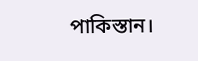পাকিস্তান।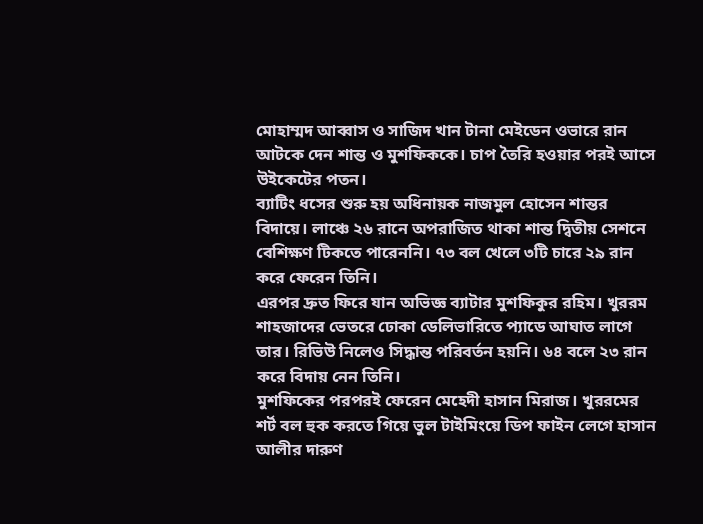মোহাম্মদ আব্বাস ও সাজিদ খান টানা মেইডেন ওভারে রান আটকে দেন শান্ত ও মুশফিককে। চাপ তৈরি হওয়ার পরই আসে উইকেটের পতন।
ব্যাটিং ধসের শুরু হয় অধিনায়ক নাজমুল হোসেন শান্তর বিদায়ে। লাঞ্চে ২৬ রানে অপরাজিত থাকা শান্ত দ্বিতীয় সেশনে বেশিক্ষণ টিকতে পারেননি। ৭৩ বল খেলে ৩টি চারে ২৯ রান করে ফেরেন তিনি।
এরপর দ্রুত ফিরে যান অভিজ্ঞ ব্যাটার মুশফিকুর রহিম। খুররম শাহজাদের ভেতরে ঢোকা ডেলিভারিতে প্যাডে আঘাত লাগে তার। রিভিউ নিলেও সিদ্ধান্ত পরিবর্তন হয়নি। ৬৪ বলে ২৩ রান করে বিদায় নেন তিনি।
মুশফিকের পরপরই ফেরেন মেহেদী হাসান মিরাজ। খুররমের শর্ট বল হুক করতে গিয়ে ভুল টাইমিংয়ে ডিপ ফাইন লেগে হাসান আলীর দারুণ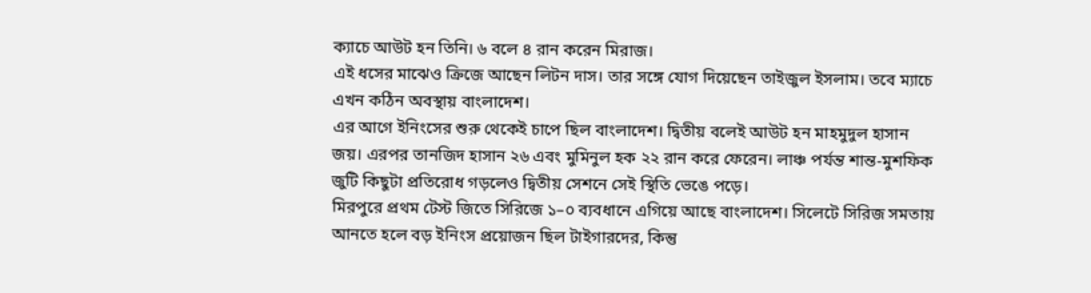ক্যাচে আউট হন তিনি। ৬ বলে ৪ রান করেন মিরাজ।
এই ধসের মাঝেও ক্রিজে আছেন লিটন দাস। তার সঙ্গে যোগ দিয়েছেন তাইজুল ইসলাম। তবে ম্যাচে এখন কঠিন অবস্থায় বাংলাদেশ।
এর আগে ইনিংসের শুরু থেকেই চাপে ছিল বাংলাদেশ। দ্বিতীয় বলেই আউট হন মাহমুদুল হাসান জয়। এরপর তানজিদ হাসান ২৬ এবং মুমিনুল হক ২২ রান করে ফেরেন। লাঞ্চ পর্যন্ত শান্ত-মুশফিক জুটি কিছুটা প্রতিরোধ গড়লেও দ্বিতীয় সেশনে সেই স্থিতি ভেঙে পড়ে।
মিরপুরে প্রথম টেস্ট জিতে সিরিজে ১–০ ব্যবধানে এগিয়ে আছে বাংলাদেশ। সিলেটে সিরিজ সমতায় আনতে হলে বড় ইনিংস প্রয়োজন ছিল টাইগারদের, কিন্তু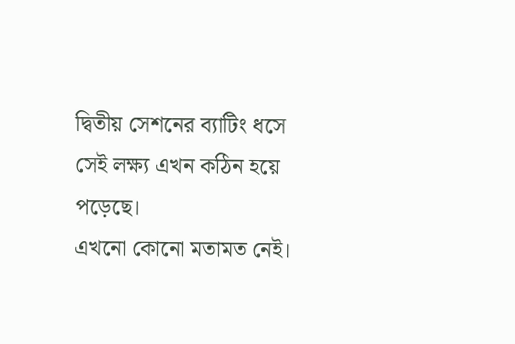দ্বিতীয় সেশনের ব্যাটিং ধসে সেই লক্ষ্য এখন কঠিন হয়ে পড়েছে।
এখনো কোনো মতামত নেই।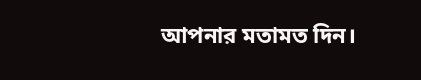আপনার মতামত দিন।